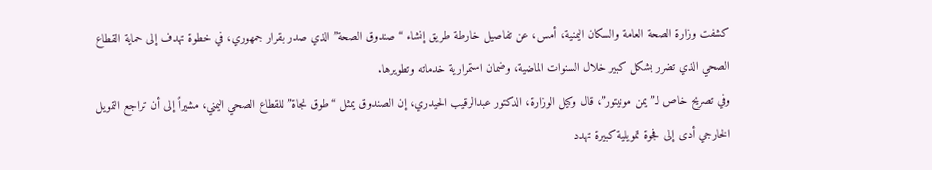كشفت وزارة الصحة العامة والسكان اليمنية، أمس، عن تفاصيل خارطة طريق إنشاء “صندوق الصحة” الذي صدر بقرار جمهوري، في خطوة تهدف إلى حماية القطاع الصحي الذي تضرر بشكل كبير خلال السنوات الماضية، وضمان استمرارية خدماته وتطويرها.
وفي تصريح خاص لـ”يمن مونيتور”، قال وكيل الوزارة، الدكتور عبدالرقيب الحيدري، إن الصندوق يمثل “طوق نجاة” للقطاع الصحي اليمني، مشيراً إلى أن تراجع التمويل الخارجي أدى إلى فجوة تمويلية كبيرة تهدد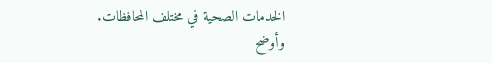الخدمات الصحية في مختلف المحافظات.
وأوضح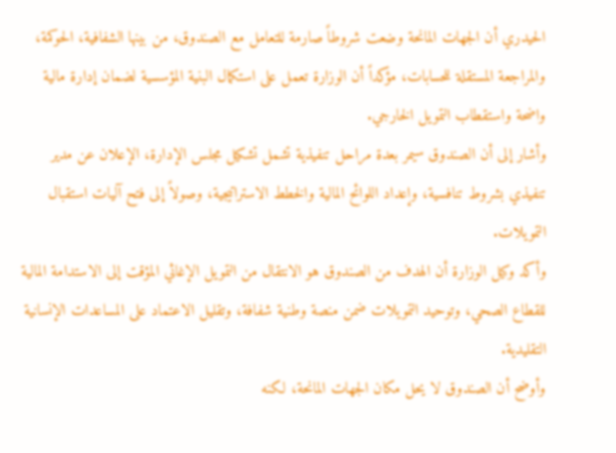الحيدري أن الجهات المانحة وضعت شروطاً صارمة للتعامل مع الصندوق، من بينها الشفافية، الحوكمة، والمراجعة المستقلة للحسابات، مؤكداً أن الوزارة تعمل على استكمال البنية المؤسسية لضمان إدارة مالية واضحة واستقطاب التمويل الخارجي.
وأشار إلى أن الصندوق سيمر بعدة مراحل تنفيذية تشمل تشكيل مجلس الإدارة، الإعلان عن مدير تنفيذي بشروط تنافسية، وإعداد اللوائح المالية والخطط الاستراتيجية، وصولاً إلى فتح آليات استقبال التمويلات.
وأكد وكيل الوزارة أن الهدف من الصندوق هو الانتقال من التمويل الإغاثي المؤقت إلى الاستدامة المالية للقطاع الصحي، وتوحيد التمويلات ضمن منصة وطنية شفافة، وتقليل الاعتماد على المساعدات الإنسانية التقليدية.
وأوضح أن الصندوق لا يحل مكان الجهات المانحة، لكنه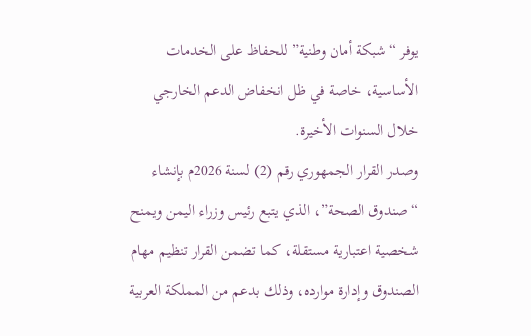يوفر “شبكة أمان وطنية” للحفاظ على الخدمات الأساسية، خاصة في ظل انخفاض الدعم الخارجي خلال السنوات الأخيرة.
وصدر القرار الجمهوري رقم (2) لسنة 2026م بإنشاء “صندوق الصحة”، الذي يتبع رئيس وزراء اليمن ويمنح شخصية اعتبارية مستقلة، كما تضمن القرار تنظيم مهام الصندوق وإدارة موارده، وذلك بدعم من المملكة العربية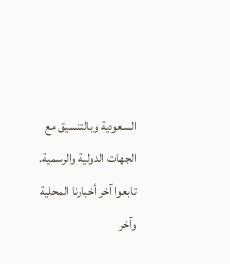السعودية وبالتنسيق مع الجهات الدولية والرسمية.
تابعوا آخر أخبارنا المحلية وآخر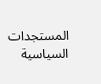المستجدات السياسية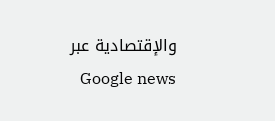والإقتصادية عبر Google news